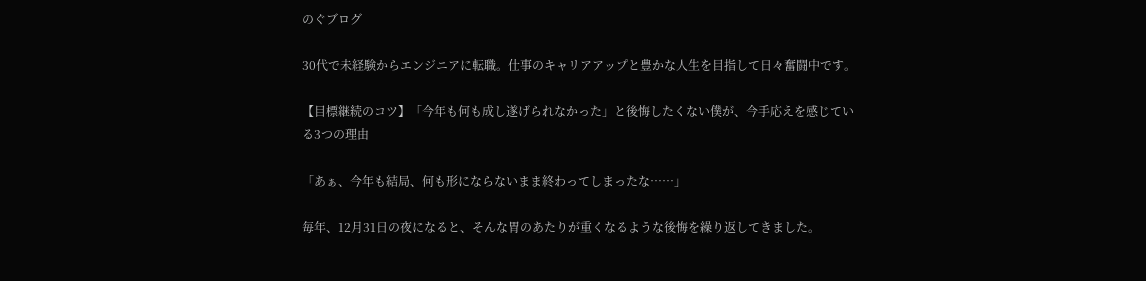のぐブログ

30代で未経験からエンジニアに転職。仕事のキャリアアップと豊かな人生を目指して日々奮闘中です。

【目標継続のコツ】「今年も何も成し遂げられなかった」と後悔したくない僕が、今手応えを感じている3つの理由

「あぁ、今年も結局、何も形にならないまま終わってしまったな……」

毎年、12月31日の夜になると、そんな胃のあたりが重くなるような後悔を繰り返してきました。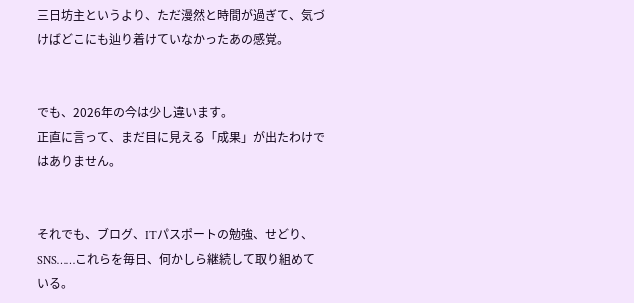三日坊主というより、ただ漫然と時間が過ぎて、気づけばどこにも辿り着けていなかったあの感覚。


でも、2026年の今は少し違います。
正直に言って、まだ目に見える「成果」が出たわけではありません。


それでも、ブログ、ITパスポートの勉強、せどり、SNS……これらを毎日、何かしら継続して取り組めている。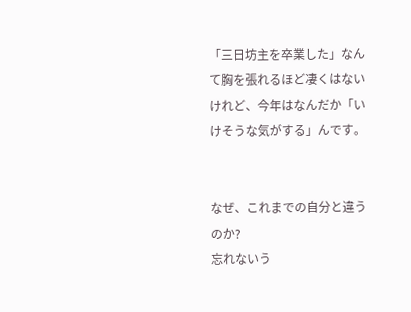「三日坊主を卒業した」なんて胸を張れるほど凄くはないけれど、今年はなんだか「いけそうな気がする」んです。


なぜ、これまでの自分と違うのか?
忘れないう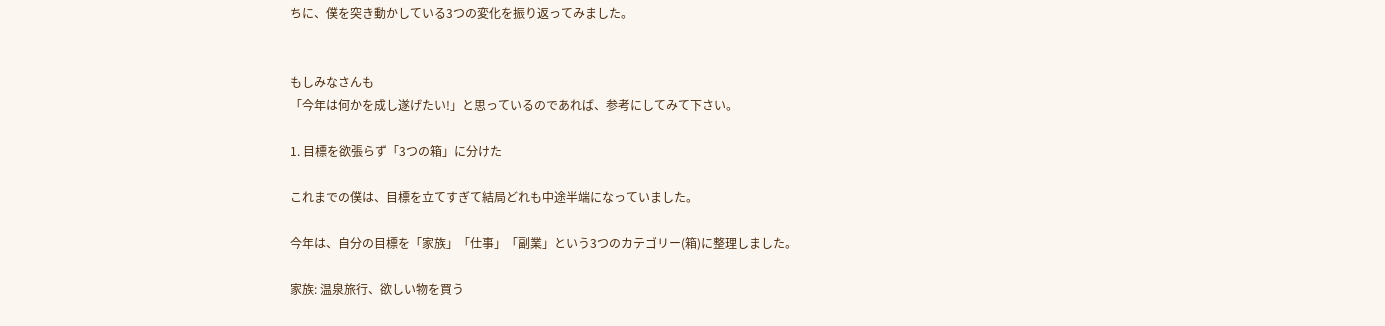ちに、僕を突き動かしている3つの変化を振り返ってみました。


もしみなさんも
「今年は何かを成し遂げたい!」と思っているのであれば、参考にしてみて下さい。

1. 目標を欲張らず「3つの箱」に分けた

これまでの僕は、目標を立てすぎて結局どれも中途半端になっていました。

今年は、自分の目標を「家族」「仕事」「副業」という3つのカテゴリー(箱)に整理しました。

家族: 温泉旅行、欲しい物を買う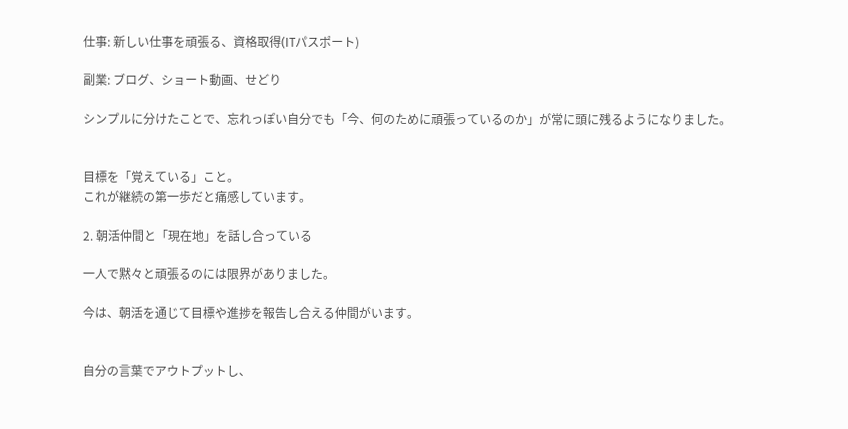仕事: 新しい仕事を頑張る、資格取得(ITパスポート)

副業: ブログ、ショート動画、せどり

シンプルに分けたことで、忘れっぽい自分でも「今、何のために頑張っているのか」が常に頭に残るようになりました。


目標を「覚えている」こと。
これが継続の第一歩だと痛感しています。

2. 朝活仲間と「現在地」を話し合っている

一人で黙々と頑張るのには限界がありました。

今は、朝活を通じて目標や進捗を報告し合える仲間がいます。


自分の言葉でアウトプットし、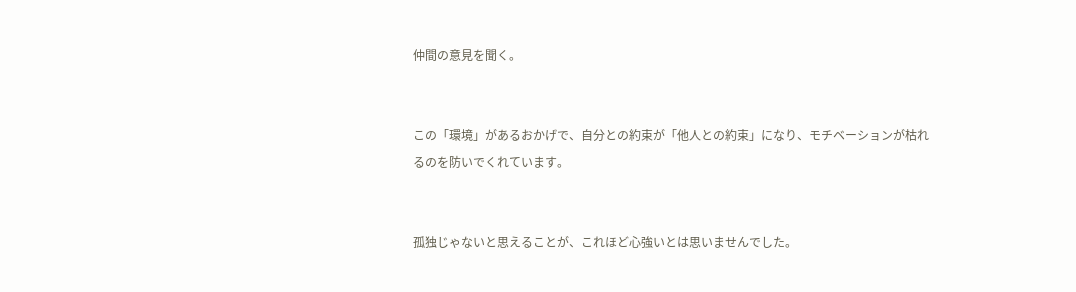仲間の意見を聞く。


この「環境」があるおかげで、自分との約束が「他人との約束」になり、モチベーションが枯れるのを防いでくれています。


孤独じゃないと思えることが、これほど心強いとは思いませんでした。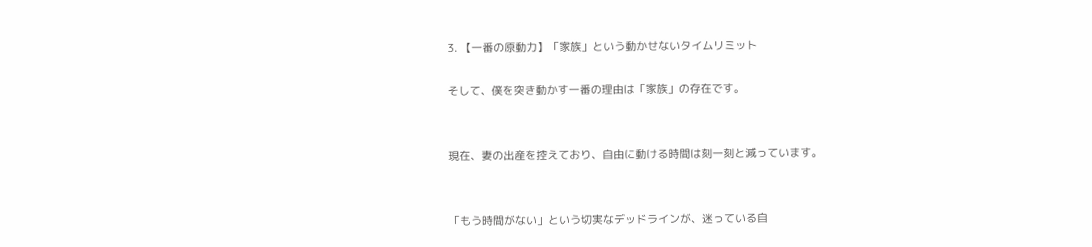3. 【一番の原動力】「家族」という動かせないタイムリミット

そして、僕を突き動かす一番の理由は「家族」の存在です。


現在、妻の出産を控えており、自由に動ける時間は刻一刻と減っています。


「もう時間がない」という切実なデッドラインが、迷っている自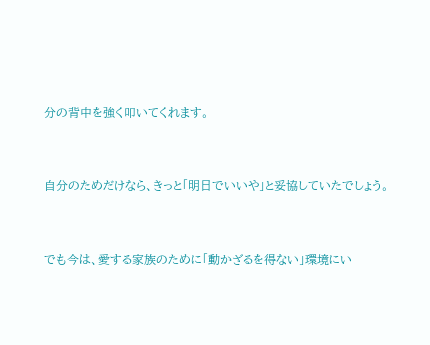分の背中を強く叩いてくれます。


自分のためだけなら、きっと「明日でいいや」と妥協していたでしょう。


でも今は、愛する家族のために「動かざるを得ない」環境にい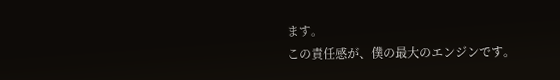ます。
この責任感が、僕の最大のエンジンです。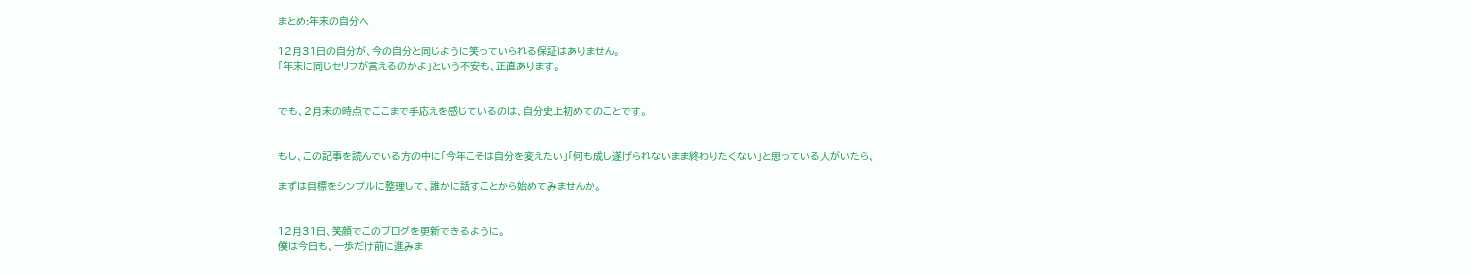まとめ:年末の自分へ

12月31日の自分が、今の自分と同じように笑っていられる保証はありません。
「年末に同じセリフが言えるのかよ」という不安も、正直あります。


でも、2月末の時点でここまで手応えを感じているのは、自分史上初めてのことです。


もし、この記事を読んでいる方の中に「今年こそは自分を変えたい」「何も成し遂げられないまま終わりたくない」と思っている人がいたら、

まずは目標をシンプルに整理して、誰かに話すことから始めてみませんか。


12月31日、笑顔でこのブログを更新できるように。
僕は今日も、一歩だけ前に進みま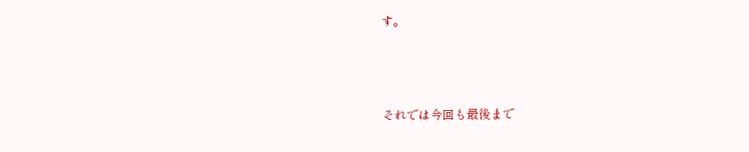す。



それでは今回も最後まで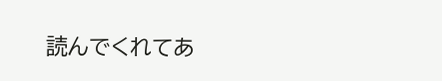読んでくれてあ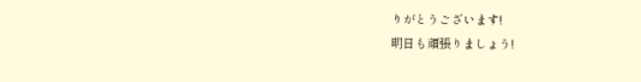りがとうございます!
明日も頑張りましょう!